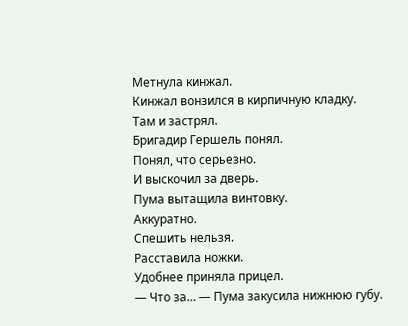Метнула кинжал.
Кинжал вонзился в кирпичную кладку.
Там и застрял.
Бригадир Гершель понял.
Понял, что серьезно.
И выскочил за дверь.
Пума вытащила винтовку.
Аккуратно.
Спешить нельзя.
Расставила ножки.
Удобнее приняла прицел.
— Что за… — Пума закусила нижнюю губу.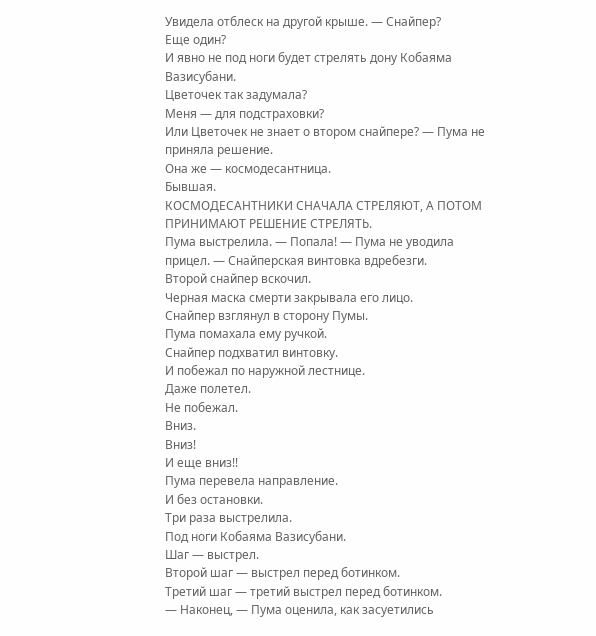Увидела отблеск на другой крыше. — Снайпер?
Еще один?
И явно не под ноги будет стрелять дону Кобаяма Вазисубани.
Цветочек так задумала?
Меня — для подстраховки?
Или Цветочек не знает о втором снайпере? — Пума не приняла решение.
Она же — космодесантница.
Бывшая.
КОСМОДЕСАНТНИКИ СНАЧАЛА СТРЕЛЯЮТ, А ПОТОМ ПРИНИМАЮТ РЕШЕНИЕ СТРЕЛЯТЬ.
Пума выстрелила. — Попала! — Пума не уводила прицел. — Снайперская винтовка вдребезги.
Второй снайпер вскочил.
Черная маска смерти закрывала его лицо.
Снайпер взглянул в сторону Пумы.
Пума помахала ему ручкой.
Снайпер подхватил винтовку.
И побежал по наружной лестнице.
Даже полетел.
Не побежал.
Вниз.
Вниз!
И еще вниз!!
Пума перевела направление.
И без остановки.
Три раза выстрелила.
Под ноги Кобаяма Вазисубани.
Шаг — выстрел.
Второй шаг — выстрел перед ботинком.
Третий шаг — третий выстрел перед ботинком.
— Наконец, — Пума оценила, как засуетились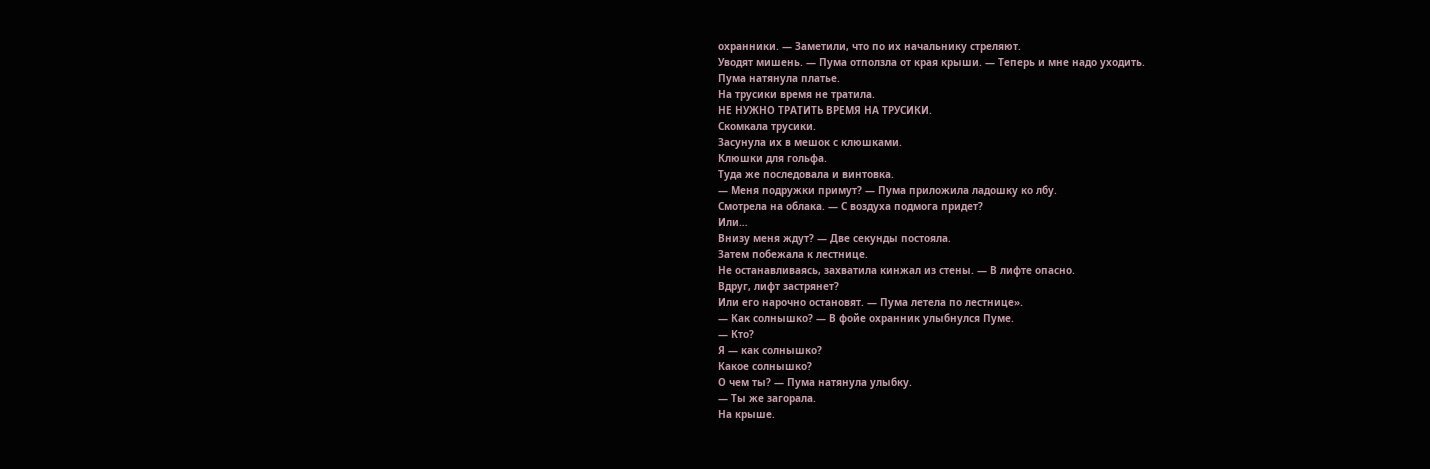охранники. — Заметили, что по их начальнику стреляют.
Уводят мишень. — Пума отползла от края крыши. — Теперь и мне надо уходить.
Пума натянула платье.
На трусики время не тратила.
НЕ НУЖНО ТРАТИТЬ ВРЕМЯ НА ТРУСИКИ.
Скомкала трусики.
Засунула их в мешок с клюшками.
Клюшки для гольфа.
Туда же последовала и винтовка.
— Меня подружки примут? — Пума приложила ладошку ко лбу.
Смотрела на облака. — С воздуха подмога придет?
Или…
Внизу меня ждут? — Две секунды постояла.
Затем побежала к лестнице.
Не останавливаясь, захватила кинжал из стены. — В лифте опасно.
Вдруг, лифт застрянет?
Или его нарочно остановят. — Пума летела по лестнице».
— Как солнышко? — В фойе охранник улыбнулся Пуме.
— Кто?
Я — как солнышко?
Какое солнышко?
О чем ты? — Пума натянула улыбку.
— Ты же загорала.
На крыше.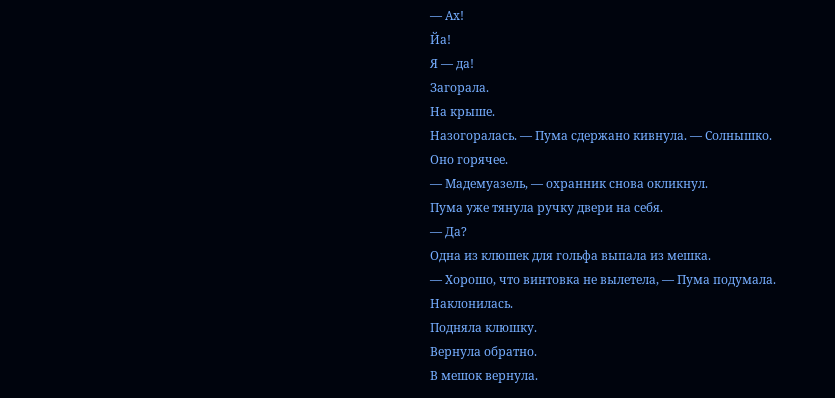— Ах!
Йа!
Я — да!
Загорала.
На крыше.
Назогоралась. — Пума сдержано кивнула. — Солнышко.
Оно горячее.
— Мадемуазель, — охранник снова окликнул.
Пума уже тянула ручку двери на себя.
— Да?
Одна из клюшек для гольфа выпала из мешка.
— Хорошо, что винтовка не вылетела, — Пума подумала.
Наклонилась.
Подняла клюшку.
Вернула обратно.
В мешок вернула.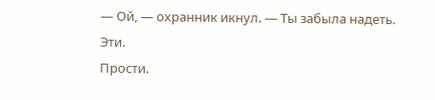— Ой, — охранник икнул. — Ты забыла надеть.
Эти.
Прости.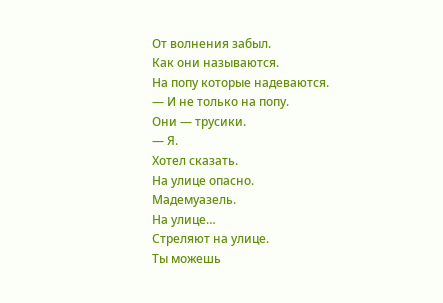От волнения забыл.
Как они называются.
На попу которые надеваются.
— И не только на попу.
Они — трусики.
— Я.
Хотел сказать.
На улице опасно.
Мадемуазель.
На улице…
Стреляют на улице.
Ты можешь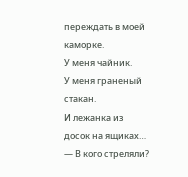переждать в моей каморке.
У меня чайник.
У меня граненый стакан.
И лежанка из досок на ящиках…
— В кого стреляли?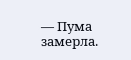— Пума замерла.